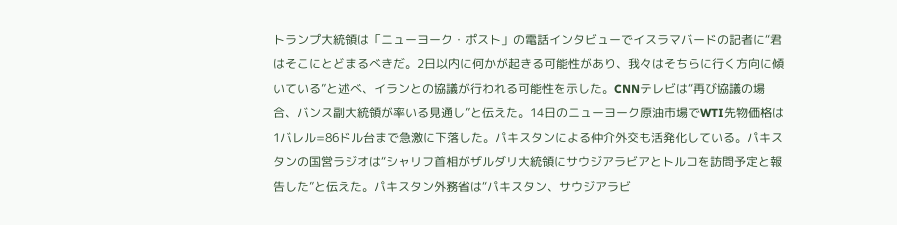トランプ大統領は「ニューヨーク・ポスト」の電話インタビューでイスラマバードの記者に“君はそこにとどまるべきだ。2日以内に何かが起きる可能性があり、我々はそちらに行く方向に傾いている”と述べ、イランとの協議が行われる可能性を示した。CNNテレビは“再び協議の場合、バンス副大統領が率いる見通し”と伝えた。14日のニューヨーク原油市場でWTI先物価格は1バレル=86ドル台まで急激に下落した。パキスタンによる仲介外交も活発化している。パキスタンの国営ラジオは“シャリフ首相がザルダリ大統領にサウジアラビアとトルコを訪問予定と報告した”と伝えた。パキスタン外務省は“パキスタン、サウジアラビ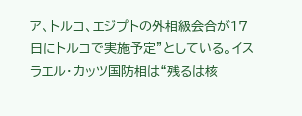ア、トルコ、エジプトの外相級会合が17日にトルコで実施予定”としている。イスラエル・カッツ国防相は“残るは核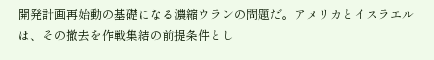開発計画再始動の基礎になる濃縮ウランの問題だ。アメリカとイスラエルは、その撤去を作戦集結の前提条件とし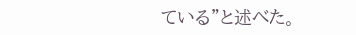ている”と述べた。